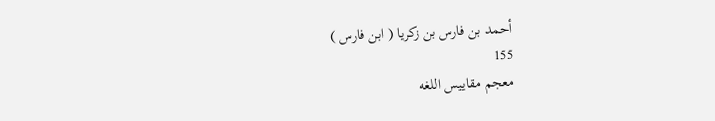أحمد بن فارس بن زكريا ( ابن فارس )
155
معجم مقاييس اللغه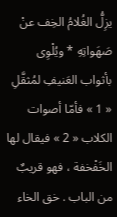يزِلُّ الغُلامُ الخِف عنْ صَهَواتِهِ * ويُلْوِى بأثواب العَنيفِ لمُثقَّلِ « 1 » فأمّا أصوات الكلاب « 2 » فيقال لها الخَفْخفة ، فهو قريبٌ من الباب . خق الخاء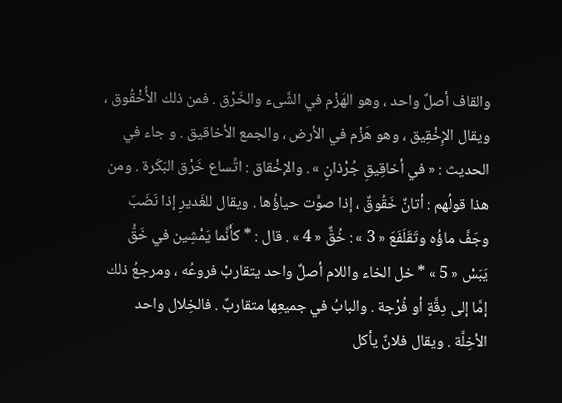والقاف أصلٌ واحد ، وهو الهَزْم في الشَّىء والخَرْق . فمن ذلك الأُخْقُوق ، ويقال الإِخْقِيق ، وهو هَزْم في الأرض ، والجمع الأخاقيق . و جاء في الحديث : « في أخاقِيقِ جُرْذانٍ » . والإخْقاق : اتِّساع خَرْق البَكَرة . ومن هذا قولُهم : أتانٌ خَقُوقٌ ، إذا صوَّت حياؤُها . ويقال للغَديرِ إذا نَضَبَ وجَفَّ ماؤُه وتَقَلَفَعَ « 3 » : خُقٌّ « 4 » . قال : * كأَنَّما يَمْشِين في خَقُّ يَبَسْ « 5 » * خل الخاء واللام أصلٌ واحد يتقاربْ فروعُه ، ومرجعُ ذلك إمَّا إلى دِقَّةٍ أو فُرْجة . والبابُ في جميعِها متقاربٌ . فالخِلال واحد الأخِلَّة . ويقال فلانٌ يأكل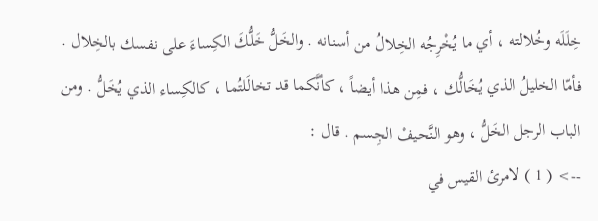خِلَلَه وخُلالته ، أي ما يُخْرِجُه الخِلالُ من أسنانه . والخَلُّ خَلُّكَ الكِساءَ على نفسك بالخِلال . فأمّا الخليلُ الذي يُخَالُّك ، فمِن هذا أيضاً ، كأنَّكما قد تخالَلتُما ، كالكِساء الذي يُخَلُّ . ومن الباب الرجل الخَلُّ ، وهو النَّحيفْ الجِسم . قال :
--> ( 1 ) لامرئ القيس في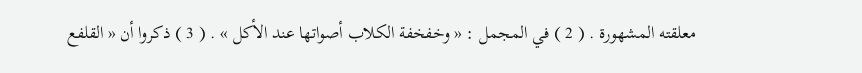معلقته المشهورة . ( 2 ) في المجمل : « وخفخفة الكلاب أصواتها عند الأكل » . ( 3 ) ذكروا أن « القلفع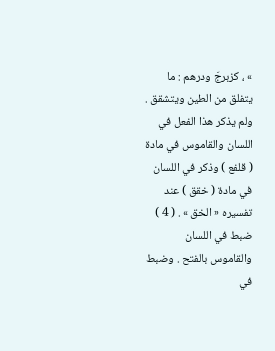» ، كزبرجَ ودرهم : ما يتفلق من الطين ويتشقق . ولم يذكر هذا الفعل في اللسان والقاموس في مادة ( قلفع ) وذكر في اللسان في مادة ( خقق ) عند تفسيره « الخق » . ( 4 ) ضبط في اللسان والقاموس بالفتح . وضبط في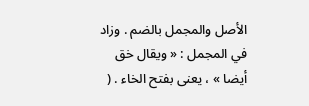الأصل والمجمل بالضم . وزاد في المجمل : « ويقال خق أيضا » ، يعنى بفتح الخاء . (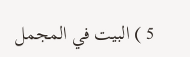5 ) البيت في المجمل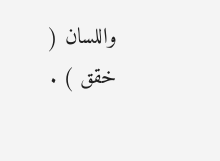واللسان ( خقق ) .